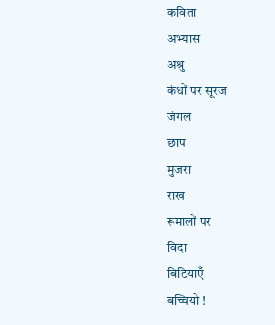कविता
अभ्यास
अश्रु
कंधों पर सूरज
जंगल
छाप
मुजरा
राख
रूमालों पर
विदा
बिटियाएँ
बच्चियो !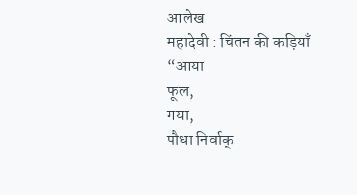आलेख
महादेवी : चिंतन की कड़ियाँ
“आया
फूल,
गया,
पौधा निर्वाक्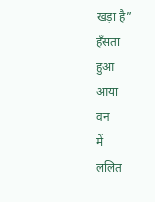खड़ा है”
हँसता
हुआ
आया
वन
में
ललित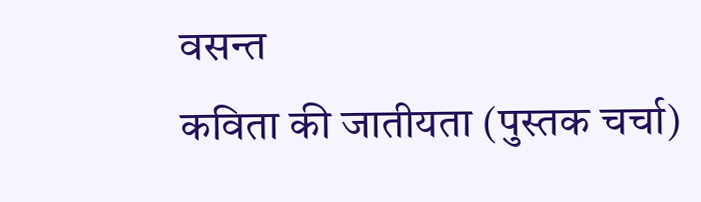वसन्त
कविता की जातीयता (पुस्तक चर्चा)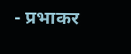- प्रभाकर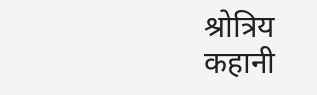श्रोत्रिय
कहानी